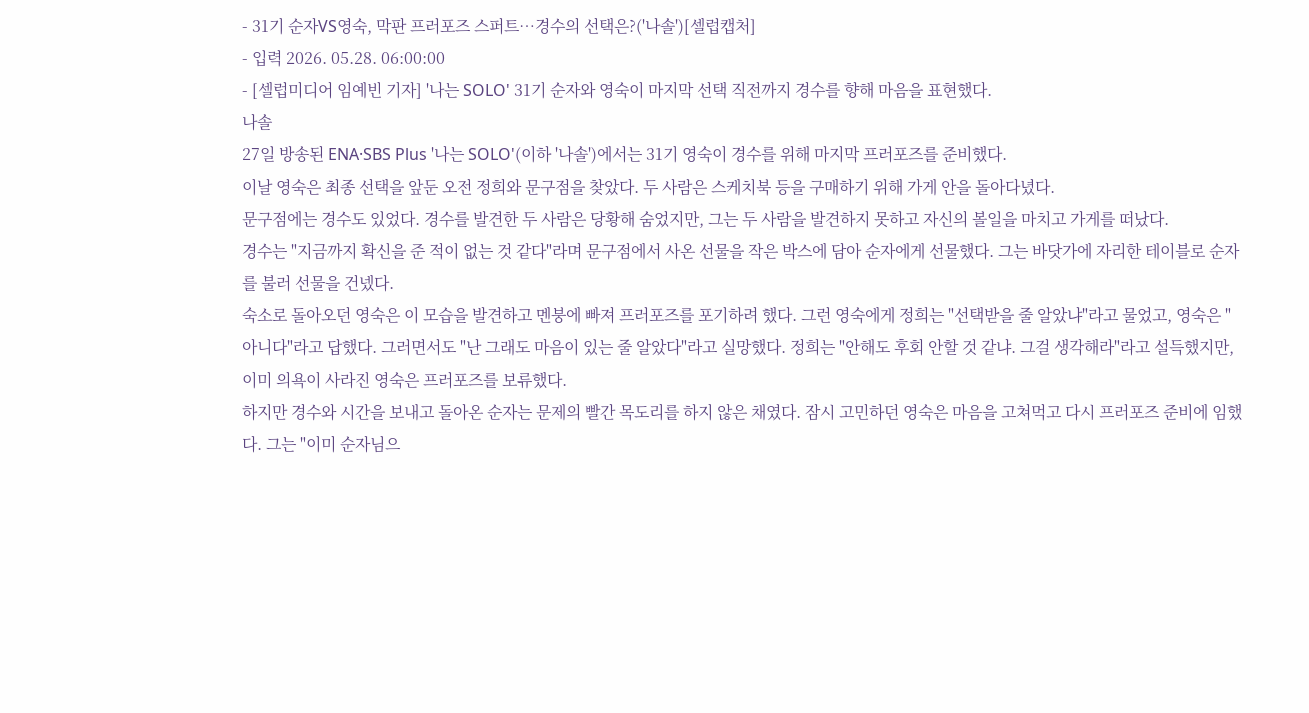- 31기 순자VS영숙, 막판 프러포즈 스퍼트…경수의 선택은?('나솔')[셀럽캡처]
- 입력 2026. 05.28. 06:00:00
- [셀럽미디어 임예빈 기자] '나는 SOLO' 31기 순자와 영숙이 마지막 선택 직전까지 경수를 향해 마음을 표현했다.
나솔
27일 방송된 ENA·SBS Plus '나는 SOLO'(이하 '나솔')에서는 31기 영숙이 경수를 위해 마지막 프러포즈를 준비했다.
이날 영숙은 최종 선택을 앞둔 오전 정희와 문구점을 찾았다. 두 사람은 스케치북 등을 구매하기 위해 가게 안을 돌아다녔다.
문구점에는 경수도 있었다. 경수를 발견한 두 사람은 당황해 숨었지만, 그는 두 사람을 발견하지 못하고 자신의 볼일을 마치고 가게를 떠났다.
경수는 "지금까지 확신을 준 적이 없는 것 같다"라며 문구점에서 사온 선물을 작은 박스에 담아 순자에게 선물했다. 그는 바닷가에 자리한 테이블로 순자를 불러 선물을 건넸다.
숙소로 돌아오던 영숙은 이 모습을 발견하고 멘붕에 빠져 프러포즈를 포기하려 했다. 그런 영숙에게 정희는 "선택받을 줄 알았냐"라고 물었고, 영숙은 "아니다"라고 답했다. 그러면서도 "난 그래도 마음이 있는 줄 알았다"라고 실망했다. 정희는 "안해도 후회 안할 것 같냐. 그걸 생각해라"라고 설득했지만, 이미 의욕이 사라진 영숙은 프러포즈를 보류했다.
하지만 경수와 시간을 보내고 돌아온 순자는 문제의 빨간 목도리를 하지 않은 채였다. 잠시 고민하던 영숙은 마음을 고쳐먹고 다시 프러포즈 준비에 임했다. 그는 "이미 순자님으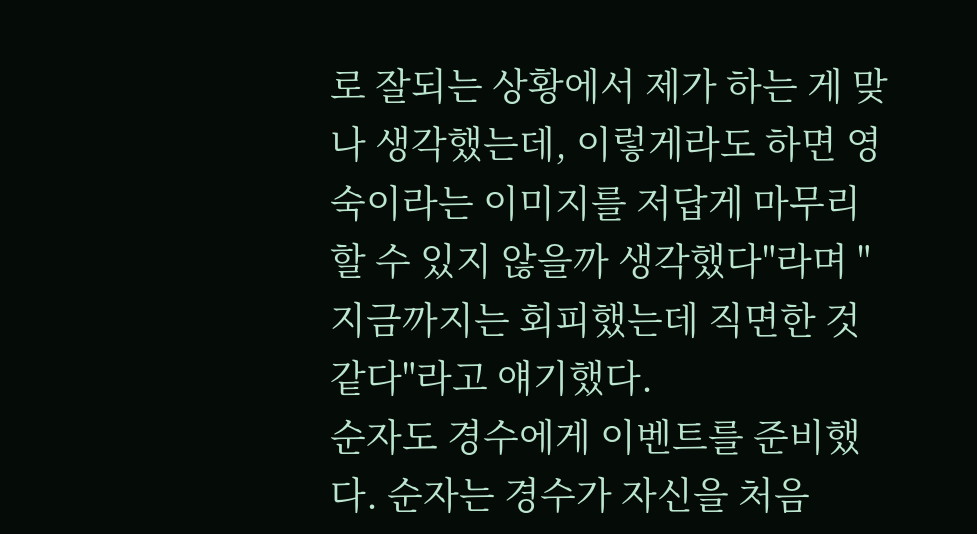로 잘되는 상황에서 제가 하는 게 맞나 생각했는데, 이렇게라도 하면 영숙이라는 이미지를 저답게 마무리할 수 있지 않을까 생각했다"라며 "지금까지는 회피했는데 직면한 것 같다"라고 얘기했다.
순자도 경수에게 이벤트를 준비했다. 순자는 경수가 자신을 처음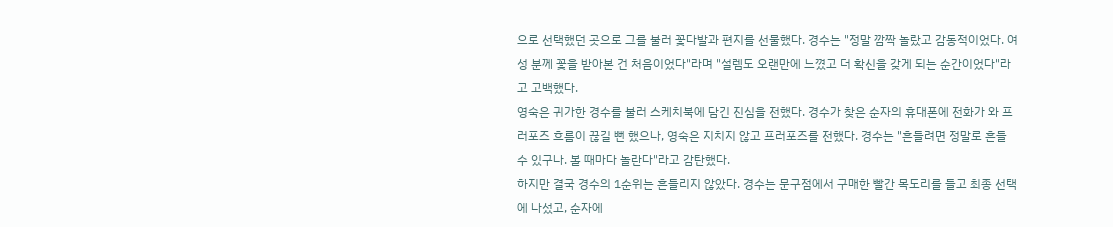으로 선택했던 곳으로 그를 불러 꽃다발과 편지를 선물했다. 경수는 "정말 깜짝 놀랐고 감동적이었다. 여성 분께 꽃을 받아본 건 처음이었다"라며 "설렘도 오랜만에 느꼈고 더 확신을 갖게 되는 순간이었다"라고 고백했다.
영숙은 귀가한 경수를 불러 스케치북에 담긴 진심을 전했다. 경수가 찾은 순자의 휴대폰에 전화가 와 프러포즈 흐름이 끊길 뻔 했으나, 영숙은 지치지 않고 프러포즈를 전했다. 경수는 "흔들려면 정말로 흔들 수 있구나. 볼 때마다 놀란다"라고 감탄했다.
하지만 결국 경수의 1순위는 흔들리지 않았다. 경수는 문구점에서 구매한 빨간 목도리를 들고 최종 선택에 나섰고, 순자에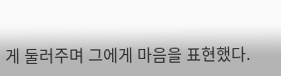게 둘러주며 그에게 마음을 표현했다.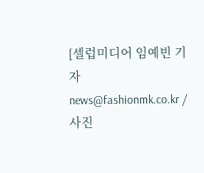[셀럽미디어 임예빈 기자 news@fashionmk.co.kr / 사진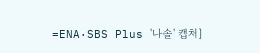=ENA·SBS Plus '나솔' 캡처]